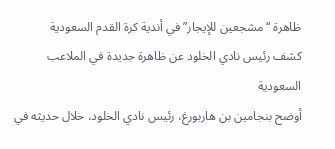ظاهرة “مشجعين للإيجار” في أندية كرة القدم السعودية
كشف رئيس نادي الخلود عن ظاهرة جديدة في الملاعب السعودية
أوضح بنجامين بن هاربورغ، رئيس نادي الخلود، خلال حديثه في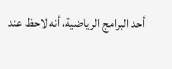أحد البرامج الرياضية، أنه لاحظ عند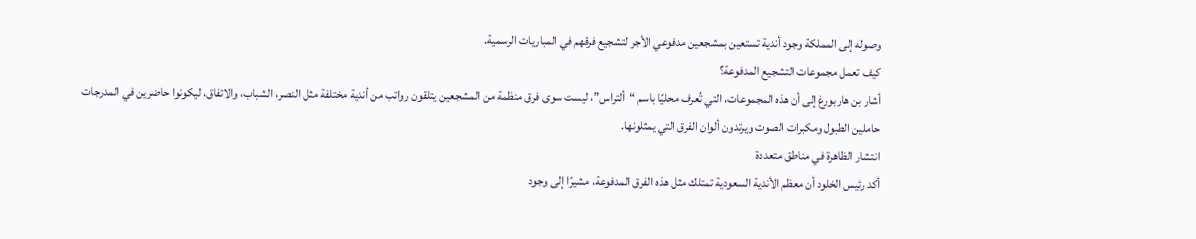وصوله إلى المملكة وجود أندية تستعين بمشجعين مدفوعي الأجر لتشجيع فرقهم في المباريات الرسمية.
كيف تعمل مجموعات التشجيع المدفوعة؟
أشار بن هاربورغ إلى أن هذه المجموعات، التي تُعرف محليًا باسم “ألتراس”، ليست سوى فرق منظمة من المشجعين يتلقون رواتب من أندية مختلفة مثل النصر، الشباب، والاتفاق، ليكونوا حاضرين في المدرجات حاملين الطبول ومكبرات الصوت ويرتدون ألوان الفرق التي يمثلونها.
انتشار الظاهرة في مناطق متعددة
أكد رئيس الخلود أن معظم الأندية السعودية تمتلك مثل هذه الفرق المدفوعة، مشيرًا إلى وجود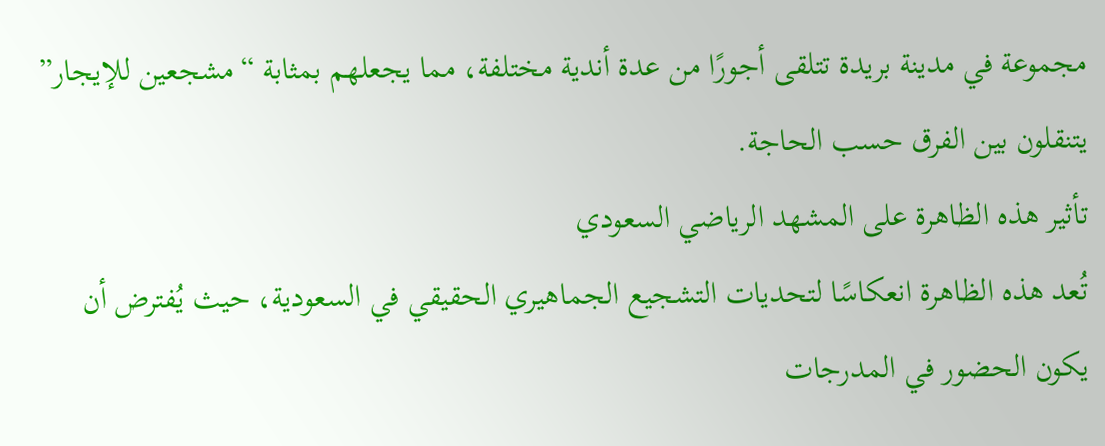مجموعة في مدينة بريدة تتلقى أجورًا من عدة أندية مختلفة، مما يجعلهم بمثابة “مشجعين للإيجار” يتنقلون بين الفرق حسب الحاجة.
تأثير هذه الظاهرة على المشهد الرياضي السعودي
تُعد هذه الظاهرة انعكاسًا لتحديات التشجيع الجماهيري الحقيقي في السعودية، حيث يُفترض أن يكون الحضور في المدرجات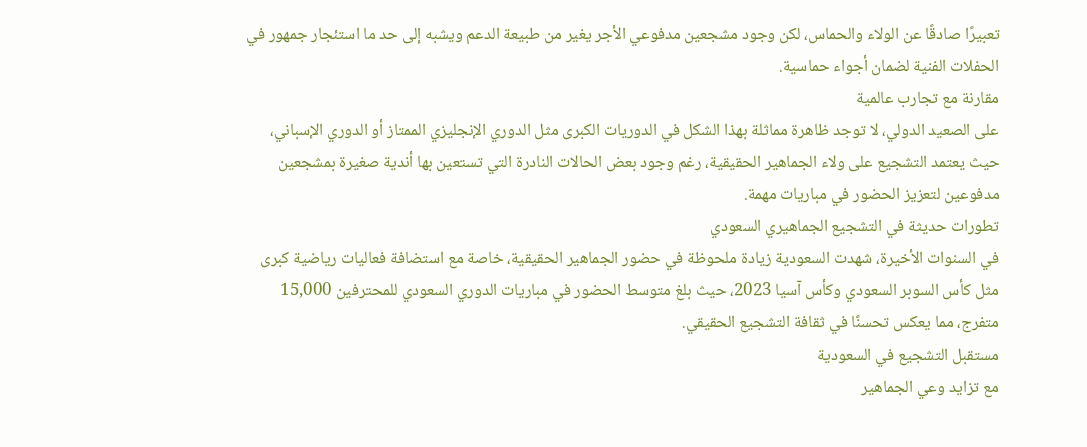تعبيرًا صادقًا عن الولاء والحماس، لكن وجود مشجعين مدفوعي الأجر يغير من طبيعة الدعم ويشبه إلى حد ما استئجار جمهور في الحفلات الفنية لضمان أجواء حماسية.
مقارنة مع تجارب عالمية
على الصعيد الدولي، لا توجد ظاهرة مماثلة بهذا الشكل في الدوريات الكبرى مثل الدوري الإنجليزي الممتاز أو الدوري الإسباني، حيث يعتمد التشجيع على ولاء الجماهير الحقيقية، رغم وجود بعض الحالات النادرة التي تستعين بها أندية صغيرة بمشجعين مدفوعين لتعزيز الحضور في مباريات مهمة.
تطورات حديثة في التشجيع الجماهيري السعودي
في السنوات الأخيرة، شهدت السعودية زيادة ملحوظة في حضور الجماهير الحقيقية، خاصة مع استضافة فعاليات رياضية كبرى مثل كأس السوبر السعودي وكأس آسيا 2023، حيث بلغ متوسط الحضور في مباريات الدوري السعودي للمحترفين 15,000 متفرج، مما يعكس تحسنًا في ثقافة التشجيع الحقيقي.
مستقبل التشجيع في السعودية
مع تزايد وعي الجماهير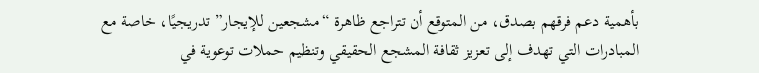بأهمية دعم فرقهم بصدق، من المتوقع أن تتراجع ظاهرة “مشجعين للإيجار” تدريجيًا، خاصة مع المبادرات التي تهدف إلى تعزيز ثقافة المشجع الحقيقي وتنظيم حملات توعوية في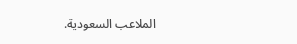الملاعب السعودية.